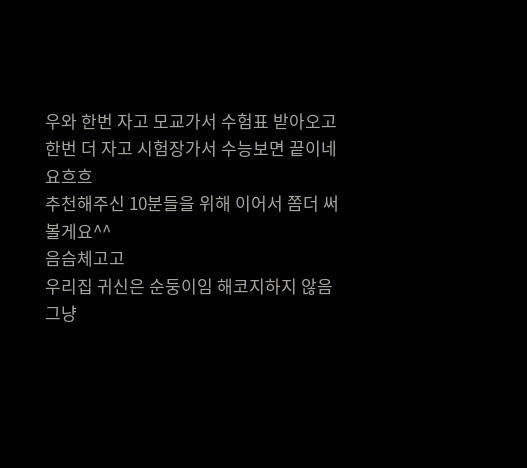우와 한번 자고 모교가서 수험표 받아오고
한번 더 자고 시험장가서 수능보면 끝이네요흐흐
추천해주신 10분들을 위해 이어서 쫌더 써볼게요^^
음슴체고고
우리집 귀신은 순둥이임 해코지하지 않음
그냥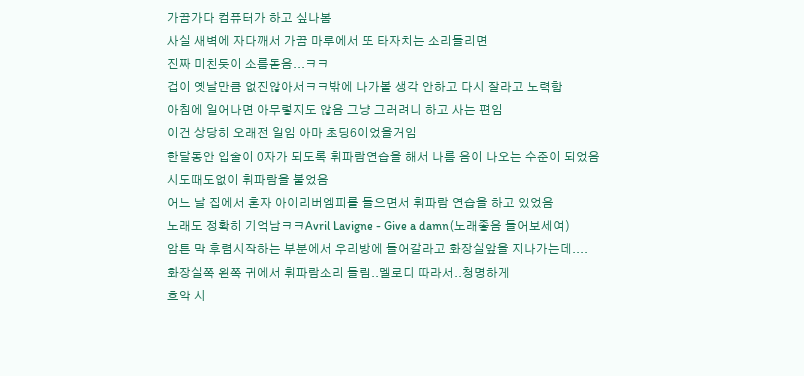가끔가다 컴퓨터가 하고 싶나봄
사실 새벽에 자다깨서 가끔 마루에서 또 타자치는 소리들리면
진짜 미친듯이 소름돋음...ㅋㅋ
겁이 옛날만큼 없진않아서ㅋㅋ밖에 나가볼 생각 안하고 다시 잘라고 노력함
아침에 일어나면 아무렇지도 않음 그냥 그러려니 하고 사는 편임
이건 상당히 오래전 일임 아마 초딩6이었을거임
한달동안 입술이 0자가 되도록 휘파람연습을 해서 나름 음이 나오는 수준이 되었음
시도때도없이 휘파람을 불었음
어느 날 집에서 혼자 아이리버엠피를 들으면서 휘파람 연습을 하고 있었음
노래도 정확히 기억남ㅋㅋAvril Lavigne - Give a damn(노래좋음 들어보세여)
암튼 막 후렴시작하는 부분에서 우리방에 들어갈라고 화장실앞을 지나가는데....
화장실쪽 왼쪽 귀에서 휘파람소리 들림..멜로디 따라서..청명하게
흐악 시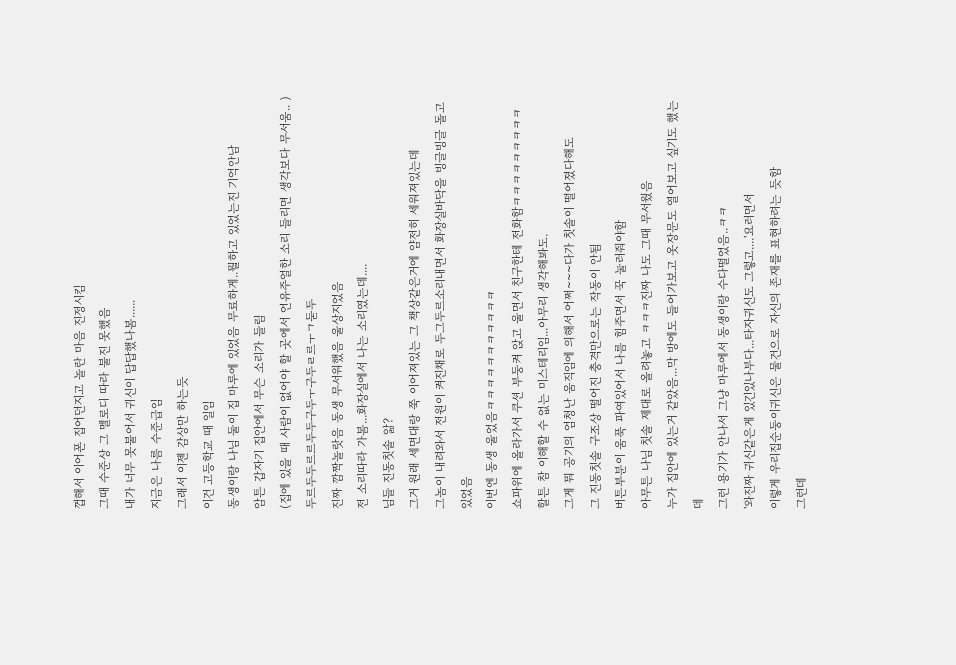껍해서 이어폰 집어던지고 놀란 마음 진정시킴
그때 수준상 그 멜로디 따라 불진 못했음
내가 너무 못불어서 귀신이 답답했나봄......
지금은 나름 수준급임
그래서 이젠 감상만 하는듯
이건 고등학교 때 일임
동생이랑 나님 둘이 집 마루에 있었음 무료하게..뭘하고 있었는진 기억안남
암튼 갑자기 집안에서 무슨 소리가 들림
(집에 있을 때 사람이 없어야 할 곳에서 언유주얼한 소리 들리면 생각보다 무서움.. )
두르두두르르두두구두ㅜ구두ㄹ르ㅜㄱ둗두
진짜 깜짝놀랏음 동생 무서워했음 울상지었음
전 소리따라 가봄...화장실에서 나는 소리였는데....
님들 진동칫솔 앎?
그거 원래 세면대랑 쭉 이어져있는 그 책상같은거에 얌전히 세워져있는데
그놈이 내려와서 전원이 켜진채로 두그두르소리내면서 화장실바닥을 빙글빙글 돌고 있었음
이번엔 동생 울었음ㅋㅋㅋㅋㅋㅋㅋㅋㅋㅋㅋ
쇼파위에 올라가서 쿠션 부둥켜 앉고 울면서 친구한테 전화함ㅋㅋㅋㅋㅋㅋㅋㅋㅋ
할튼 참 이해할 수 없는 미스테리임...아무리 생각해봐도.
그게 뭐 공기의 엄청난 움직임에 의해서 어쩌~~~다가 칫솔이 떨어졌다해도
그 진동칫솔 구조상 떨어진 충격만으로는 작동이 안됨
버튼부분이 움푹 파여있어서 나름 힘주면서 꾹 눌러줘야함
아무튼 나님 칫솔 제대로 올려놓고 ㅋㅋㅋ진짜 나도 그때 무서웠음
누가 집안에 있는거 같았음...막 방에도 들어가보고 옷장문도 열어보고 싶기도 했는데
그런 용기가 안나서 그냥 마루에서 동생이랑 수다떨었음..ㅋㅋ
'와진짜 귀신같은게 있긴있나부다...타자귀신도 그렇고....'요러면서
이렇게 우리집순둥이귀신은 물건으로 자신의 존재를 표현하려는 듯함
그런데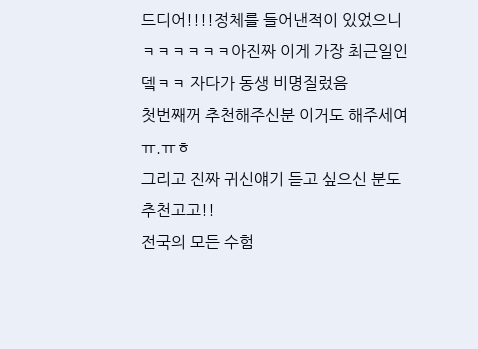드디어!!!!정체를 들어낸적이 있었으니
ㅋㅋㅋㅋㅋㅋ아진짜 이게 가장 최근일인뎈ㅋㅋ 자다가 동생 비명질렀음
첫번째꺼 추천해주신분 이거도 해주세여ㅠ.ㅠㅎ
그리고 진짜 귀신얘기 듣고 싶으신 분도 추천고고!!
전국의 모든 수험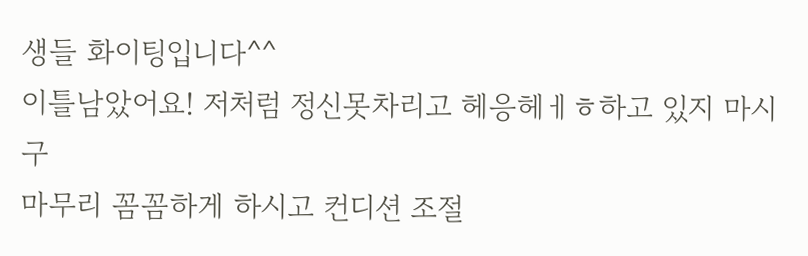생들 화이팅입니다^^
이틀남았어요! 저처럼 정신못차리고 헤응헤ㅔㅎ하고 있지 마시구
마무리 꼼꼼하게 하시고 컨디션 조절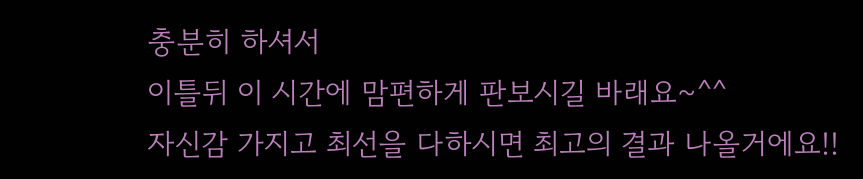충분히 하셔서
이틀뒤 이 시간에 맘편하게 판보시길 바래요~^^
자신감 가지고 최선을 다하시면 최고의 결과 나올거에요!!